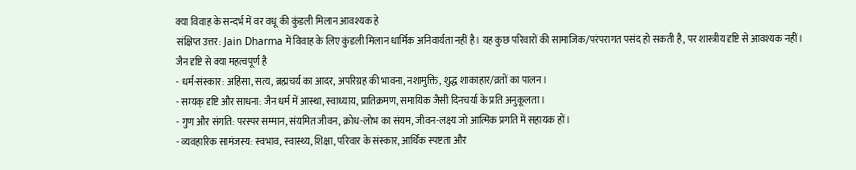क्या विवाह के सन्दर्भ में वर वधू की कुंडली मिलान आवश्यक हे
संक्षिप्त उत्तर: Jain Dharma में विवाह के लिए कुंडली मिलान धार्मिक अनिवार्यता नहीं है। यह कुछ परिवारों की सामाजिक/परंपरागत पसंद हो सकती है, पर शास्त्रीय दृष्टि से आवश्यक नहीं।
जैन दृष्टि से क्या महत्वपूर्ण है
- धर्म-संस्कार: अहिंसा, सत्य, ब्रह्मचर्य का आदर, अपरिग्रह की भावना, नशामुक्ति, शुद्ध शाकाहार/व्रतों का पालन।
- सम्यक् दृष्टि और साधना: जैन धर्म में आस्था, स्वाध्याय, प्रातिक्रमण, समायिक जैसी दिनचर्या के प्रति अनुकूलता।
- गुण और संगति: परस्पर सम्मान, संयमित जीवन, क्रोध-लोभ का संयम, जीवन-लक्ष्य जो आत्मिक प्रगति में सहायक हों।
- व्यवहारिक सामंजस्य: स्वभाव, स्वास्थ्य, शिक्षा, परिवार के संस्कार, आर्थिक स्पष्टता और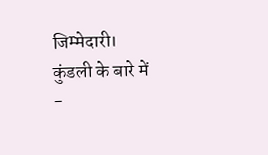जिम्मेदारी।
कुंडली के बारे में
-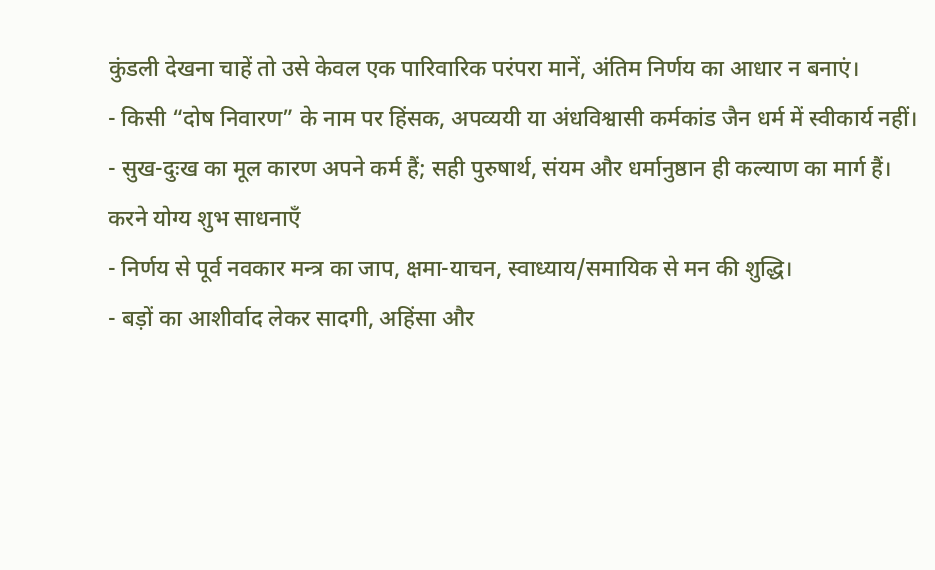कुंडली देखना चाहें तो उसे केवल एक पारिवारिक परंपरा मानें, अंतिम निर्णय का आधार न बनाएं।
- किसी “दोष निवारण” के नाम पर हिंसक, अपव्ययी या अंधविश्वासी कर्मकांड जैन धर्म में स्वीकार्य नहीं।
- सुख-दुःख का मूल कारण अपने कर्म हैं; सही पुरुषार्थ, संयम और धर्मानुष्ठान ही कल्याण का मार्ग हैं।
करने योग्य शुभ साधनाएँ
- निर्णय से पूर्व नवकार मन्त्र का जाप, क्षमा-याचन, स्वाध्याय/समायिक से मन की शुद्धि।
- बड़ों का आशीर्वाद लेकर सादगी, अहिंसा और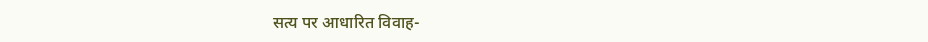सत्य पर आधारित विवाह-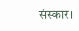संस्कार।